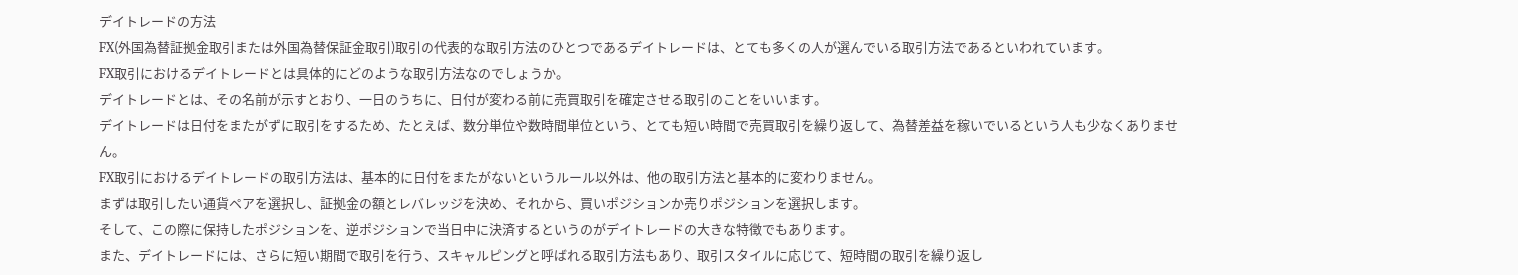デイトレードの方法
FX(外国為替証拠金取引または外国為替保証金取引)取引の代表的な取引方法のひとつであるデイトレードは、とても多くの人が選んでいる取引方法であるといわれています。
FX取引におけるデイトレードとは具体的にどのような取引方法なのでしょうか。
デイトレードとは、その名前が示すとおり、一日のうちに、日付が変わる前に売買取引を確定させる取引のことをいいます。
デイトレードは日付をまたがずに取引をするため、たとえば、数分単位や数時間単位という、とても短い時間で売買取引を繰り返して、為替差益を稼いでいるという人も少なくありません。
FX取引におけるデイトレードの取引方法は、基本的に日付をまたがないというルール以外は、他の取引方法と基本的に変わりません。
まずは取引したい通貨ペアを選択し、証拠金の額とレバレッジを決め、それから、買いポジションか売りポジションを選択します。
そして、この際に保持したポジションを、逆ポジションで当日中に決済するというのがデイトレードの大きな特徴でもあります。
また、デイトレードには、さらに短い期間で取引を行う、スキャルピングと呼ばれる取引方法もあり、取引スタイルに応じて、短時間の取引を繰り返し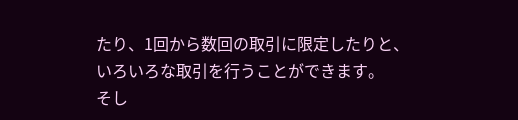たり、1回から数回の取引に限定したりと、いろいろな取引を行うことができます。
そし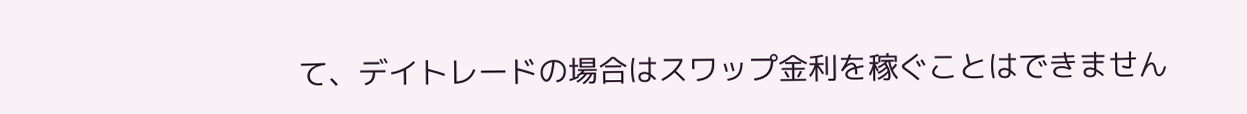て、デイトレードの場合はスワップ金利を稼ぐことはできません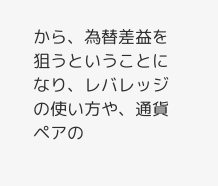から、為替差益を狙うということになり、レバレッジの使い方や、通貨ペアの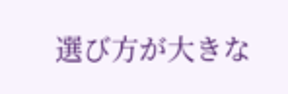選び方が大きな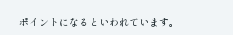ポイントになるといわれています。